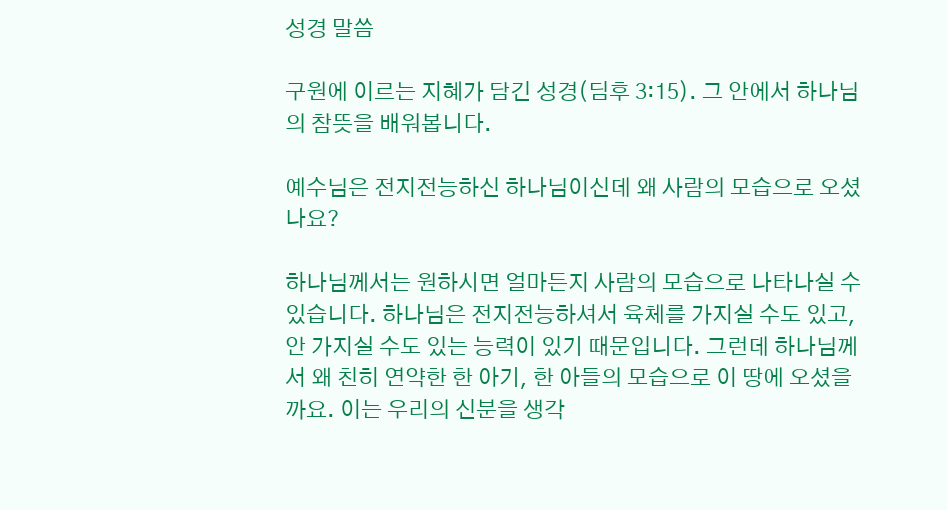성경 말씀

구원에 이르는 지혜가 담긴 성경(딤후 3:15). 그 안에서 하나님의 참뜻을 배워봅니다.

예수님은 전지전능하신 하나님이신데 왜 사람의 모습으로 오셨나요?

하나님께서는 원하시면 얼마든지 사람의 모습으로 나타나실 수 있습니다. 하나님은 전지전능하셔서 육체를 가지실 수도 있고, 안 가지실 수도 있는 능력이 있기 때문입니다. 그런데 하나님께서 왜 친히 연약한 한 아기, 한 아들의 모습으로 이 땅에 오셨을까요. 이는 우리의 신분을 생각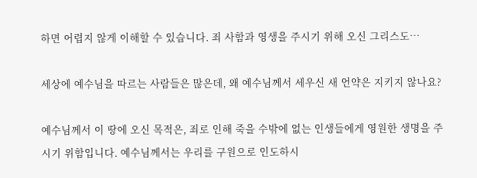하면 어렵지 않게 이해할 수 있습니다. 죄 사함과 영생을 주시기 위해 오신 그리스도…

세상에 예수님을 따르는 사람들은 많은데, 왜 예수님께서 세우신 새 언약은 지키지 않나요?

예수님께서 이 땅에 오신 목적은, 죄로 인해 죽을 수밖에 없는 인생들에게 영원한 생명을 주시기 위함입니다. 예수님께서는 우리를 구원으로 인도하시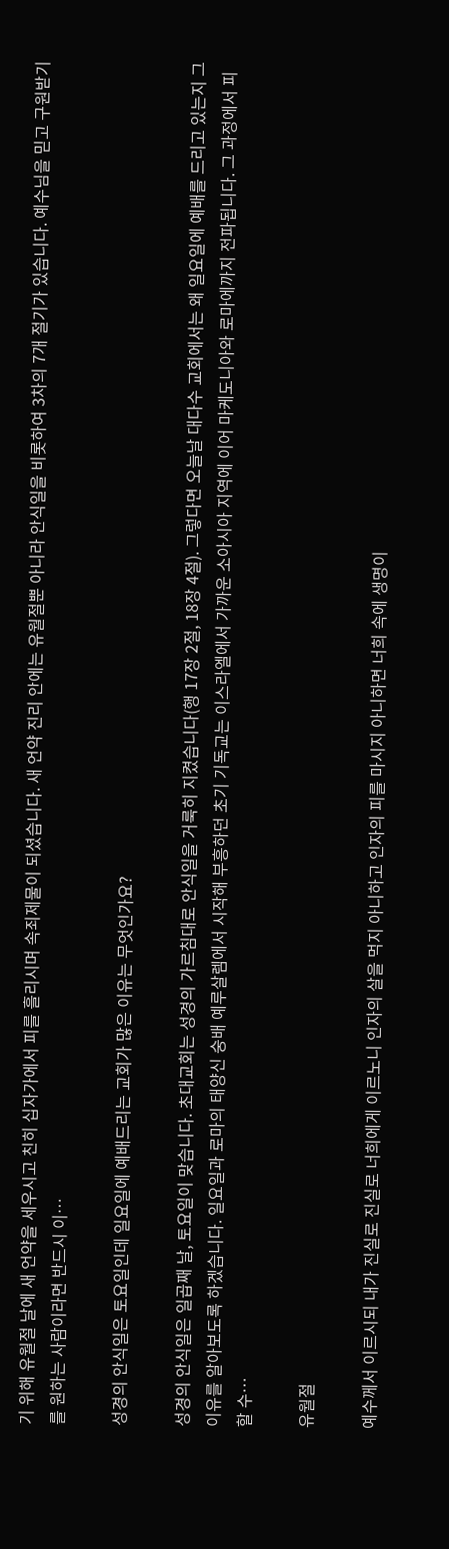기 위해 유월절 날에 새 언약을 세우시고 친히 십자가에서 피를 흘리시며 속죄제물이 되셨습니다. 새 언약 진리 안에는 유월절뿐 아니라 안식일을 비롯하여 3차의 7개 절기가 있습니다. 예수님을 믿고 구원받기를 원하는 사람이라면 반드시 이…

성경의 안식일은 토요일인데 일요일에 예배드리는 교회가 많은 이유는 무엇인가요?

성경의 안식일은 일곱째 날, 토요일이 맞습니다. 초대교회는 성경의 가르침대로 안식일을 거룩히 지켰습니다(행 17장 2절, 18장 4절). 그렇다면 오늘날 대다수 교회에서는 왜 일요일에 예배를 드리고 있는지 그 이유를 알아보도록 하겠습니다. 일요일과 로마의 태양신 숭배 예루살렘에서 시작해 부흥하던 초기 기독교는 이스라엘에서 가까운 소아시아 지역에 이어 마케도니아와 로마에까지 전파됩니다. 그 과정에서 피할 수…

유월절

예수께서 이르시되 내가 진실로 진실로 너희에게 이르노니 인자의 살을 먹지 아니하고 인자의 피를 마시지 아니하면 너희 속에 생명이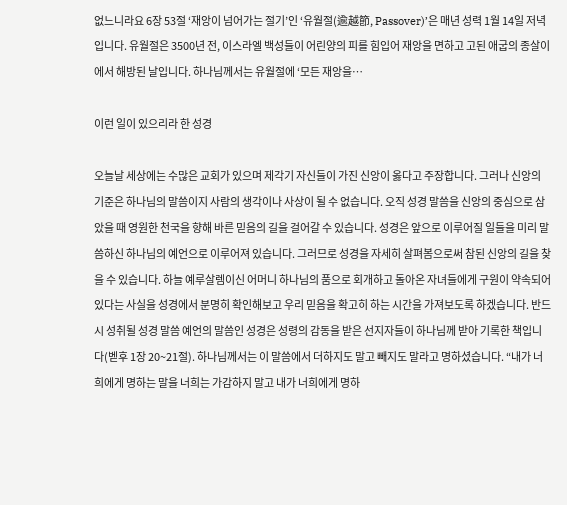없느니라요 6장 53절 ‘재앙이 넘어가는 절기’인 ‘유월절(逾越節, Passover)’은 매년 성력 1월 14일 저녁입니다. 유월절은 3500년 전, 이스라엘 백성들이 어린양의 피를 힘입어 재앙을 면하고 고된 애굽의 종살이에서 해방된 날입니다. 하나님께서는 유월절에 ‘모든 재앙을…

이런 일이 있으리라 한 성경

오늘날 세상에는 수많은 교회가 있으며 제각기 자신들이 가진 신앙이 옳다고 주장합니다. 그러나 신앙의 기준은 하나님의 말씀이지 사람의 생각이나 사상이 될 수 없습니다. 오직 성경 말씀을 신앙의 중심으로 삼았을 때 영원한 천국을 향해 바른 믿음의 길을 걸어갈 수 있습니다. 성경은 앞으로 이루어질 일들을 미리 말씀하신 하나님의 예언으로 이루어져 있습니다. 그러므로 성경을 자세히 살펴봄으로써 참된 신앙의 길을 찾을 수 있습니다. 하늘 예루살렘이신 어머니 하나님의 품으로 회개하고 돌아온 자녀들에게 구원이 약속되어 있다는 사실을 성경에서 분명히 확인해보고 우리 믿음을 확고히 하는 시간을 가져보도록 하겠습니다. 반드시 성취될 성경 말씀 예언의 말씀인 성경은 성령의 감동을 받은 선지자들이 하나님께 받아 기록한 책입니다(벧후 1장 20~21절). 하나님께서는 이 말씀에서 더하지도 말고 빼지도 말라고 명하셨습니다. “내가 너희에게 명하는 말을 너희는 가감하지 말고 내가 너희에게 명하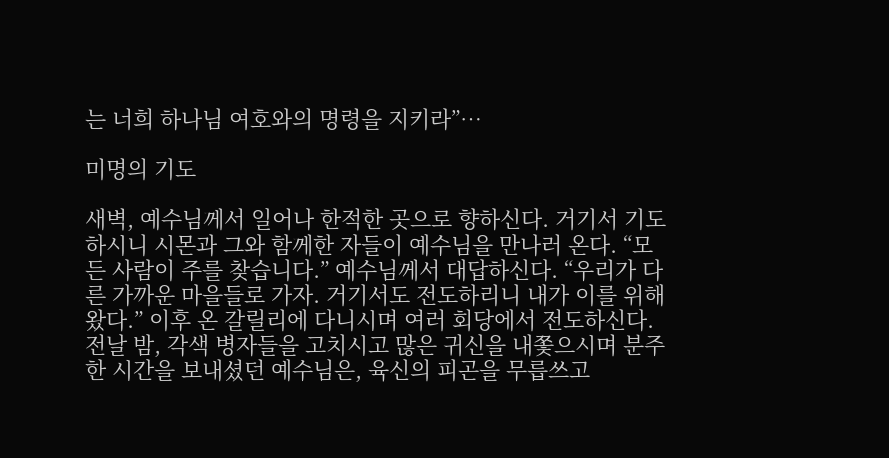는 너희 하나님 여호와의 명령을 지키라”…

미명의 기도

새벽, 예수님께서 일어나 한적한 곳으로 향하신다. 거기서 기도하시니 시몬과 그와 함께한 자들이 예수님을 만나러 온다. “모든 사람이 주를 찾습니다.” 예수님께서 대답하신다. “우리가 다른 가까운 마을들로 가자. 거기서도 전도하리니 내가 이를 위해 왔다.” 이후 온 갈릴리에 다니시며 여러 회당에서 전도하신다. 전날 밤, 각색 병자들을 고치시고 많은 귀신을 내쫓으시며 분주한 시간을 보내셨던 예수님은, 육신의 피곤을 무릅쓰고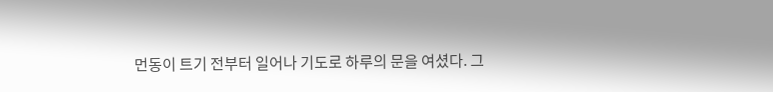먼동이 트기 전부터 일어나 기도로 하루의 문을 여셨다. 그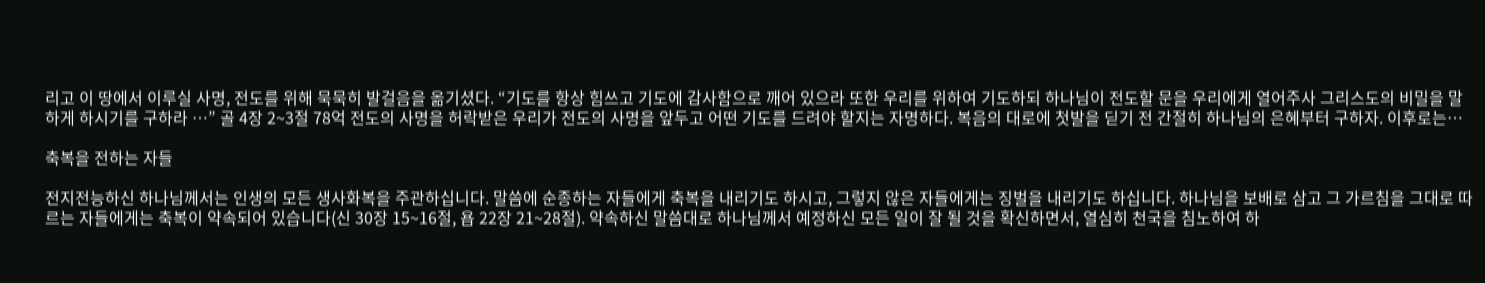리고 이 땅에서 이루실 사명, 전도를 위해 묵묵히 발걸음을 옮기셨다. “기도를 항상 힘쓰고 기도에 감사함으로 깨어 있으라 또한 우리를 위하여 기도하되 하나님이 전도할 문을 우리에게 열어주사 그리스도의 비밀을 말하게 하시기를 구하라 …” 골 4장 2~3절 78억 전도의 사명을 허락받은 우리가 전도의 사명을 앞두고 어떤 기도를 드려야 할지는 자명하다. 복음의 대로에 첫발을 딛기 전 간절히 하나님의 은혜부터 구하자. 이후로는…

축복을 전하는 자들

전지전능하신 하나님께서는 인생의 모든 생사화복을 주관하십니다. 말씀에 순종하는 자들에게 축복을 내리기도 하시고, 그렇지 않은 자들에게는 징벌을 내리기도 하십니다. 하나님을 보배로 삼고 그 가르침을 그대로 따르는 자들에게는 축복이 약속되어 있습니다(신 30장 15~16절, 욥 22장 21~28절). 약속하신 말씀대로 하나님께서 예정하신 모든 일이 잘 될 것을 확신하면서, 열심히 천국을 침노하여 하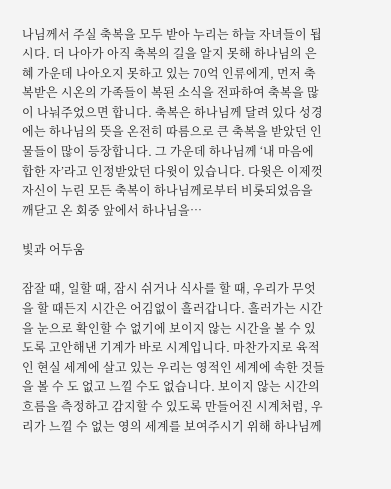나님께서 주실 축복을 모두 받아 누리는 하늘 자녀들이 됩시다. 더 나아가 아직 축복의 길을 알지 못해 하나님의 은혜 가운데 나아오지 못하고 있는 70억 인류에게, 먼저 축복받은 시온의 가족들이 복된 소식을 전파하여 축복을 많이 나눠주었으면 합니다. 축복은 하나님께 달려 있다 성경에는 하나님의 뜻을 온전히 따름으로 큰 축복을 받았던 인물들이 많이 등장합니다. 그 가운데 하나님께 ‘내 마음에 합한 자’라고 인정받았던 다윗이 있습니다. 다윗은 이제껏 자신이 누린 모든 축복이 하나님께로부터 비롯되었음을 깨닫고 온 회중 앞에서 하나님을…

빛과 어두움

잠잘 때, 일할 때, 잠시 쉬거나 식사를 할 때, 우리가 무엇을 할 때든지 시간은 어김없이 흘러갑니다. 흘러가는 시간을 눈으로 확인할 수 없기에 보이지 않는 시간을 볼 수 있도록 고안해낸 기계가 바로 시계입니다. 마찬가지로 육적인 현실 세계에 살고 있는 우리는 영적인 세계에 속한 것들을 볼 수 도 없고 느낄 수도 없습니다. 보이지 않는 시간의 흐름을 측정하고 감지할 수 있도록 만들어진 시계처럼, 우리가 느낄 수 없는 영의 세계를 보여주시기 위해 하나님께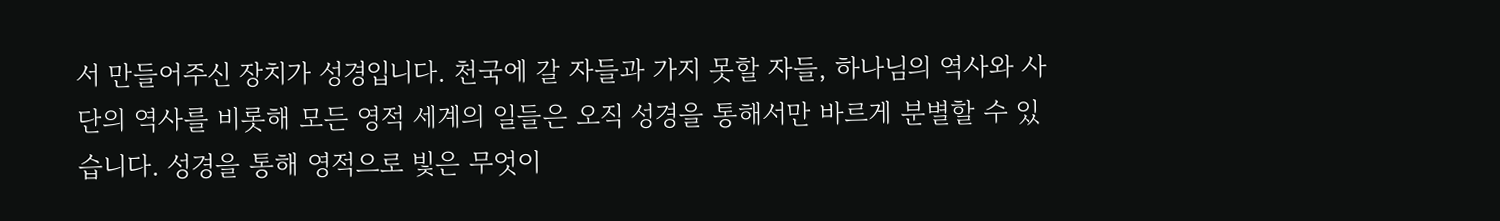서 만들어주신 장치가 성경입니다. 천국에 갈 자들과 가지 못할 자들, 하나님의 역사와 사단의 역사를 비롯해 모든 영적 세계의 일들은 오직 성경을 통해서만 바르게 분별할 수 있습니다. 성경을 통해 영적으로 빛은 무엇이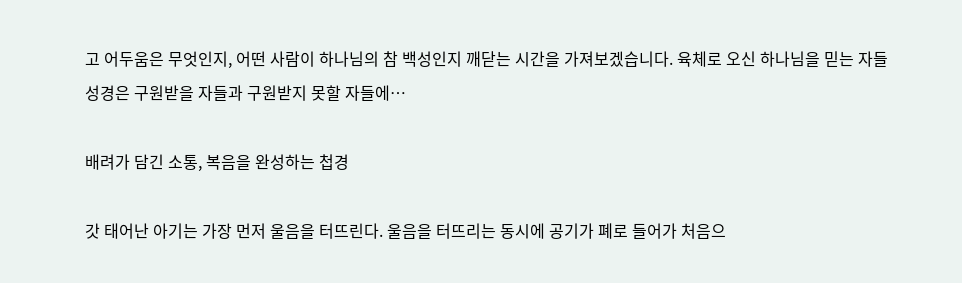고 어두움은 무엇인지, 어떤 사람이 하나님의 참 백성인지 깨닫는 시간을 가져보겠습니다. 육체로 오신 하나님을 믿는 자들 성경은 구원받을 자들과 구원받지 못할 자들에…

배려가 담긴 소통, 복음을 완성하는 첩경

갓 태어난 아기는 가장 먼저 울음을 터뜨린다. 울음을 터뜨리는 동시에 공기가 폐로 들어가 처음으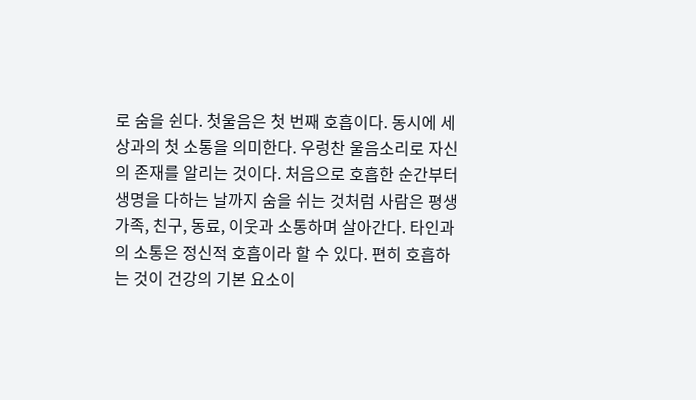로 숨을 쉰다. 첫울음은 첫 번째 호흡이다. 동시에 세상과의 첫 소통을 의미한다. 우렁찬 울음소리로 자신의 존재를 알리는 것이다. 처음으로 호흡한 순간부터 생명을 다하는 날까지 숨을 쉬는 것처럼 사람은 평생 가족, 친구, 동료, 이웃과 소통하며 살아간다. 타인과의 소통은 정신적 호흡이라 할 수 있다. 편히 호흡하는 것이 건강의 기본 요소이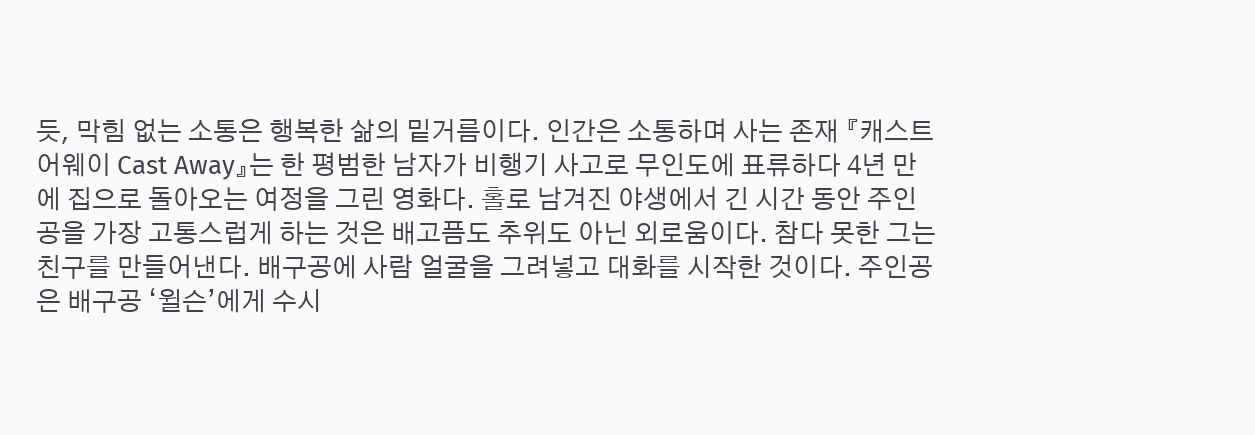듯, 막힘 없는 소통은 행복한 삶의 밑거름이다. 인간은 소통하며 사는 존재 『캐스트 어웨이 Cast Away』는 한 평범한 남자가 비행기 사고로 무인도에 표류하다 4년 만에 집으로 돌아오는 여정을 그린 영화다. 홀로 남겨진 야생에서 긴 시간 동안 주인공을 가장 고통스럽게 하는 것은 배고픔도 추위도 아닌 외로움이다. 참다 못한 그는 친구를 만들어낸다. 배구공에 사람 얼굴을 그려넣고 대화를 시작한 것이다. 주인공은 배구공 ‘윌슨’에게 수시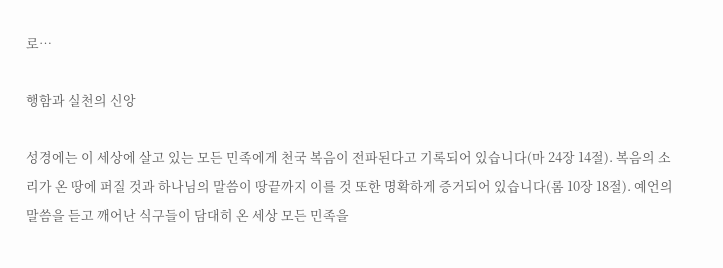로…

행함과 실천의 신앙

성경에는 이 세상에 살고 있는 모든 민족에게 천국 복음이 전파된다고 기록되어 있습니다(마 24장 14절). 복음의 소리가 온 땅에 퍼질 것과 하나님의 말씀이 땅끝까지 이를 것 또한 명확하게 증거되어 있습니다(롬 10장 18절). 예언의 말씀을 듣고 깨어난 식구들이 담대히 온 세상 모든 민족을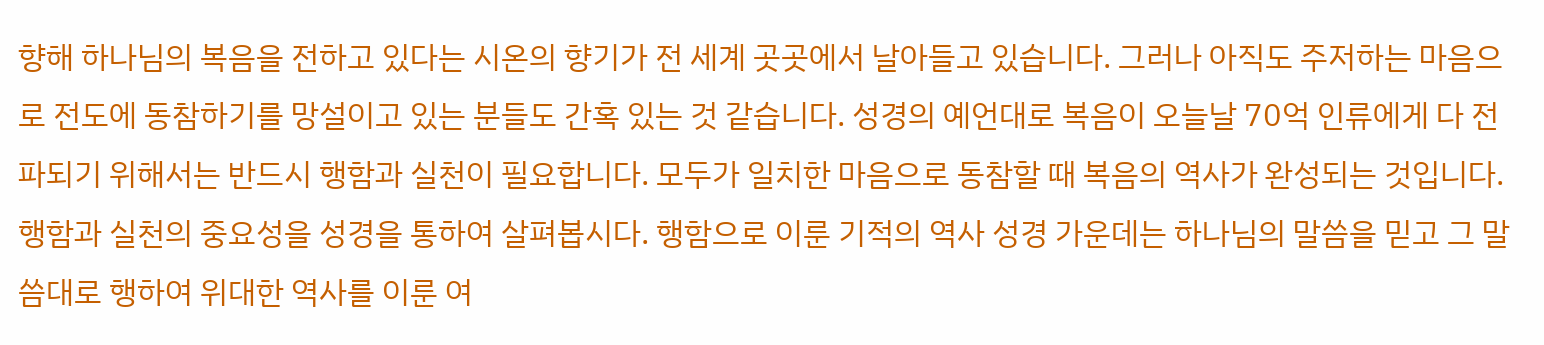향해 하나님의 복음을 전하고 있다는 시온의 향기가 전 세계 곳곳에서 날아들고 있습니다. 그러나 아직도 주저하는 마음으로 전도에 동참하기를 망설이고 있는 분들도 간혹 있는 것 같습니다. 성경의 예언대로 복음이 오늘날 70억 인류에게 다 전파되기 위해서는 반드시 행함과 실천이 필요합니다. 모두가 일치한 마음으로 동참할 때 복음의 역사가 완성되는 것입니다. 행함과 실천의 중요성을 성경을 통하여 살펴봅시다. 행함으로 이룬 기적의 역사 성경 가운데는 하나님의 말씀을 믿고 그 말씀대로 행하여 위대한 역사를 이룬 여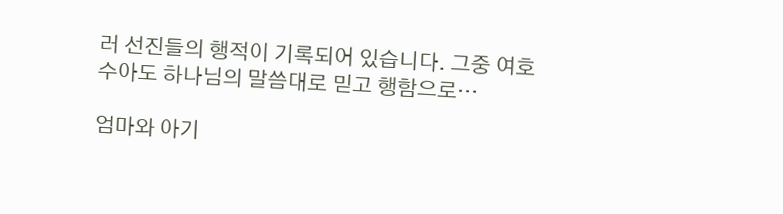러 선진들의 행적이 기록되어 있습니다. 그중 여호수아도 하나님의 말씀대로 믿고 행함으로…

엄마와 아기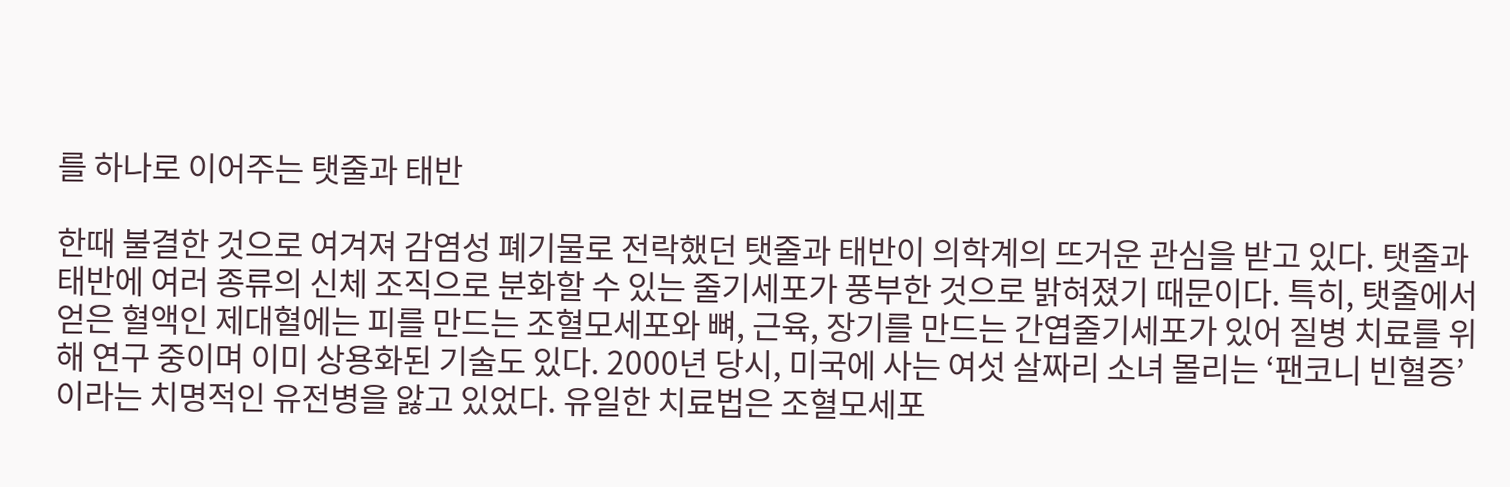를 하나로 이어주는 탯줄과 태반

한때 불결한 것으로 여겨져 감염성 폐기물로 전락했던 탯줄과 태반이 의학계의 뜨거운 관심을 받고 있다. 탯줄과 태반에 여러 종류의 신체 조직으로 분화할 수 있는 줄기세포가 풍부한 것으로 밝혀졌기 때문이다. 특히, 탯줄에서 얻은 혈액인 제대혈에는 피를 만드는 조혈모세포와 뼈, 근육, 장기를 만드는 간엽줄기세포가 있어 질병 치료를 위해 연구 중이며 이미 상용화된 기술도 있다. 2000년 당시, 미국에 사는 여섯 살짜리 소녀 몰리는 ‘팬코니 빈혈증’이라는 치명적인 유전병을 앓고 있었다. 유일한 치료법은 조혈모세포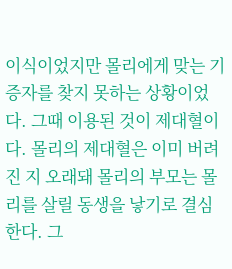이식이었지만 몰리에게 맞는 기증자를 찾지 못하는 상황이었다. 그때 이용된 것이 제대혈이다. 몰리의 제대혈은 이미 버려진 지 오래돼 몰리의 부모는 몰리를 살릴 동생을 낳기로 결심한다. 그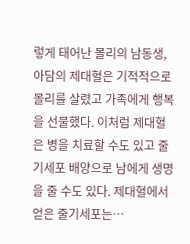렇게 태어난 몰리의 남동생, 아담의 제대혈은 기적적으로 몰리를 살렸고 가족에게 행복을 선물했다. 이처럼 제대혈은 병을 치료할 수도 있고 줄기세포 배양으로 남에게 생명을 줄 수도 있다. 제대혈에서 얻은 줄기세포는…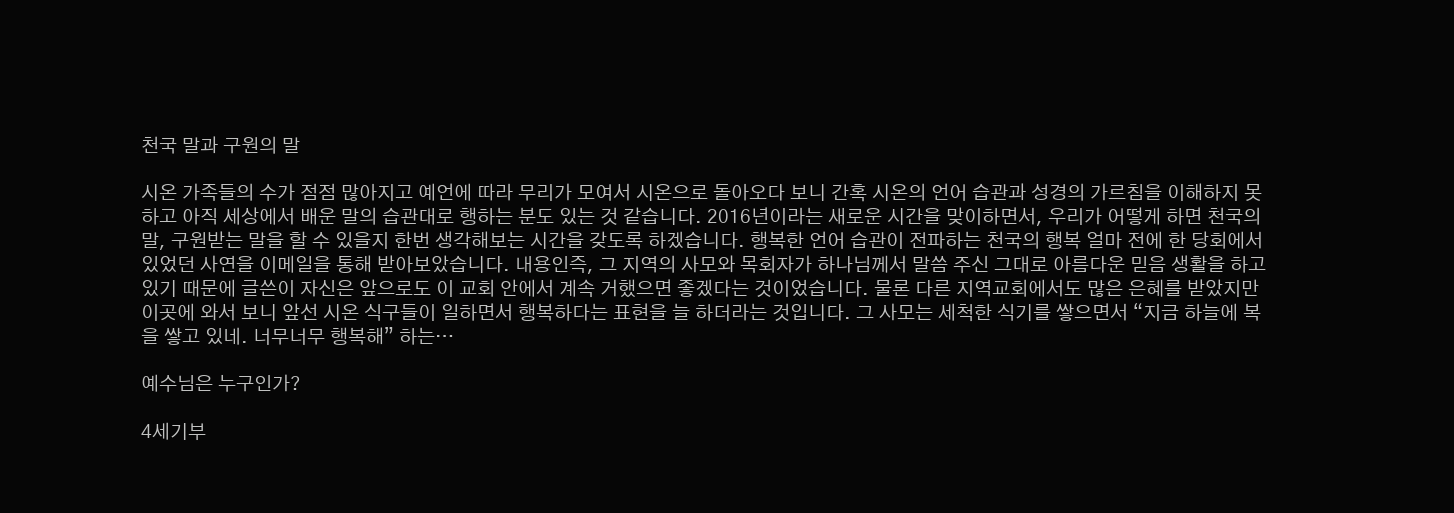천국 말과 구원의 말

시온 가족들의 수가 점점 많아지고 예언에 따라 무리가 모여서 시온으로 돌아오다 보니 간혹 시온의 언어 습관과 성경의 가르침을 이해하지 못하고 아직 세상에서 배운 말의 습관대로 행하는 분도 있는 것 같습니다. 2016년이라는 새로운 시간을 맞이하면서, 우리가 어떻게 하면 천국의 말, 구원받는 말을 할 수 있을지 한번 생각해보는 시간을 갖도록 하겠습니다. 행복한 언어 습관이 전파하는 천국의 행복 얼마 전에 한 당회에서 있었던 사연을 이메일을 통해 받아보았습니다. 내용인즉, 그 지역의 사모와 목회자가 하나님께서 말씀 주신 그대로 아름다운 믿음 생활을 하고 있기 때문에 글쓴이 자신은 앞으로도 이 교회 안에서 계속 거했으면 좋겠다는 것이었습니다. 물론 다른 지역교회에서도 많은 은혜를 받았지만 이곳에 와서 보니 앞선 시온 식구들이 일하면서 행복하다는 표현을 늘 하더라는 것입니다. 그 사모는 세척한 식기를 쌓으면서 “지금 하늘에 복을 쌓고 있네. 너무너무 행복해” 하는…

예수님은 누구인가?

4세기부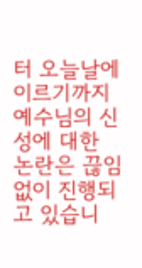터 오늘날에 이르기까지 예수님의 신성에 대한 논란은 끊임없이 진행되고 있습니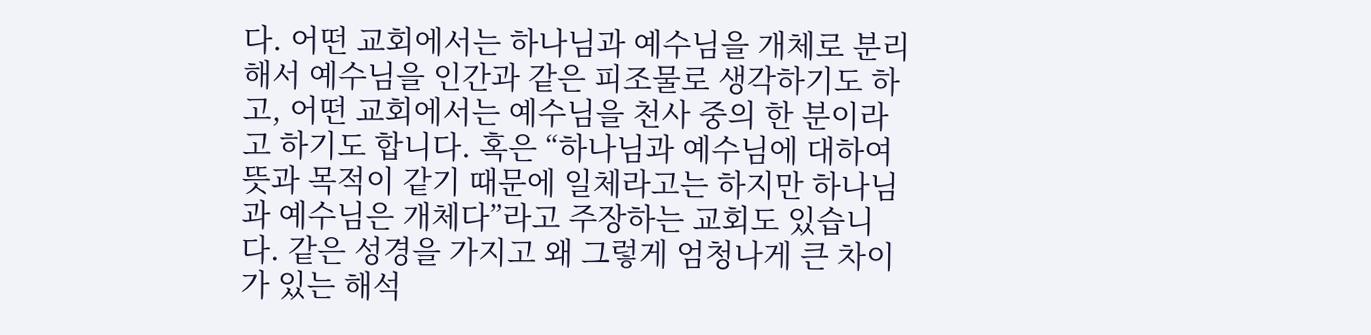다. 어떤 교회에서는 하나님과 예수님을 개체로 분리해서 예수님을 인간과 같은 피조물로 생각하기도 하고, 어떤 교회에서는 예수님을 천사 중의 한 분이라고 하기도 합니다. 혹은 “하나님과 예수님에 대하여 뜻과 목적이 같기 때문에 일체라고는 하지만 하나님과 예수님은 개체다”라고 주장하는 교회도 있습니다. 같은 성경을 가지고 왜 그렇게 엄청나게 큰 차이가 있는 해석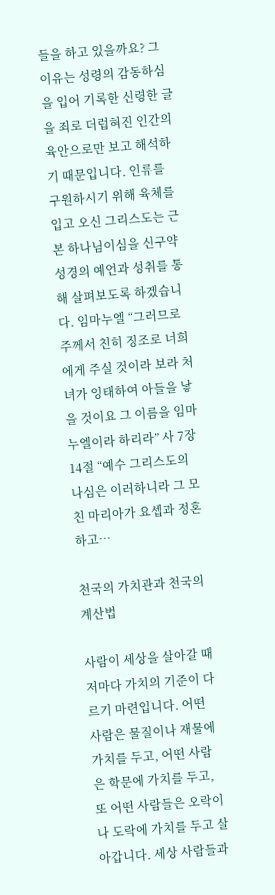들을 하고 있을까요? 그 이유는 성령의 감동하심을 입어 기록한 신령한 글을 죄로 더럽혀진 인간의 육안으로만 보고 해석하기 때문입니다. 인류를 구원하시기 위해 육체를 입고 오신 그리스도는 근본 하나님이심을 신구약 성경의 예언과 성취를 통해 살펴보도록 하겠습니다. 임마누엘 “그러므로 주께서 친히 징조로 너희에게 주실 것이라 보라 처녀가 잉태하여 아들을 낳을 것이요 그 이름을 임마누엘이라 하리라” 사 7장 14절 “예수 그리스도의 나심은 이러하니라 그 모친 마리아가 요셉과 정혼하고…

천국의 가치관과 천국의 계산법

사람이 세상을 살아갈 때 저마다 가치의 기준이 다르기 마련입니다. 어떤 사람은 물질이나 재물에 가치를 두고, 어떤 사람은 학문에 가치를 두고, 또 어떤 사람들은 오락이나 도락에 가치를 두고 살아갑니다. 세상 사람들과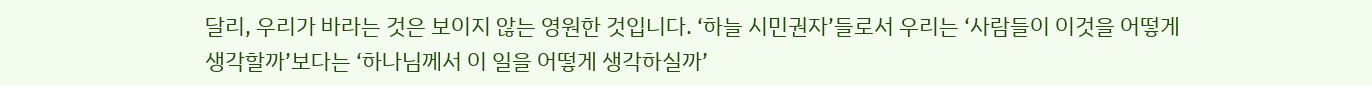달리, 우리가 바라는 것은 보이지 않는 영원한 것입니다. ‘하늘 시민권자’들로서 우리는 ‘사람들이 이것을 어떻게 생각할까’보다는 ‘하나님께서 이 일을 어떻게 생각하실까’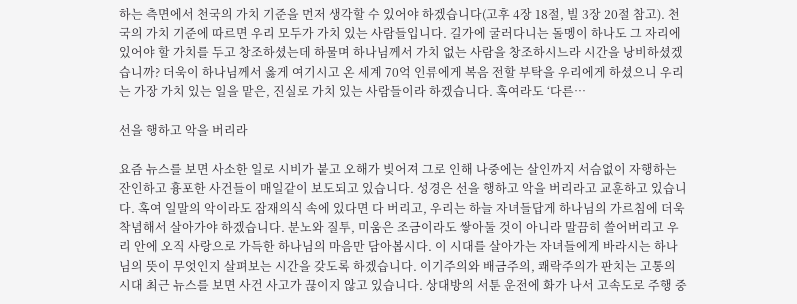하는 측면에서 천국의 가치 기준을 먼저 생각할 수 있어야 하겠습니다(고후 4장 18절, 빌 3장 20절 참고). 천국의 가치 기준에 따르면 우리 모두가 가치 있는 사람들입니다. 길가에 굴러다니는 돌멩이 하나도 그 자리에 있어야 할 가치를 두고 창조하셨는데 하물며 하나님께서 가치 없는 사람을 창조하시느라 시간을 낭비하셨겠습니까? 더욱이 하나님께서 옳게 여기시고 온 세계 70억 인류에게 복음 전할 부탁을 우리에게 하셨으니 우리는 가장 가치 있는 일을 맡은, 진실로 가치 있는 사람들이라 하겠습니다. 혹여라도 ‘다른…

선을 행하고 악을 버리라

요즘 뉴스를 보면 사소한 일로 시비가 붙고 오해가 빚어져 그로 인해 나중에는 살인까지 서슴없이 자행하는 잔인하고 흉포한 사건들이 매일같이 보도되고 있습니다. 성경은 선을 행하고 악을 버리라고 교훈하고 있습니다. 혹여 일말의 악이라도 잠재의식 속에 있다면 다 버리고, 우리는 하늘 자녀들답게 하나님의 가르침에 더욱 착념해서 살아가야 하겠습니다. 분노와 질투, 미움은 조금이라도 쌓아둘 것이 아니라 말끔히 쓸어버리고 우리 안에 오직 사랑으로 가득한 하나님의 마음만 담아봅시다. 이 시대를 살아가는 자녀들에게 바라시는 하나님의 뜻이 무엇인지 살펴보는 시간을 갖도록 하겠습니다. 이기주의와 배금주의, 쾌락주의가 판치는 고통의 시대 최근 뉴스를 보면 사건 사고가 끊이지 않고 있습니다. 상대방의 서툰 운전에 화가 나서 고속도로 주행 중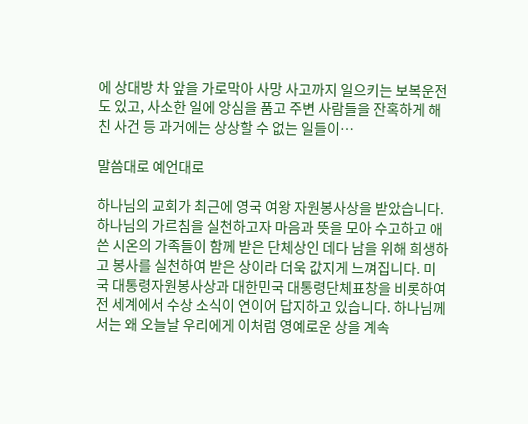에 상대방 차 앞을 가로막아 사망 사고까지 일으키는 보복운전도 있고, 사소한 일에 앙심을 품고 주변 사람들을 잔혹하게 해친 사건 등 과거에는 상상할 수 없는 일들이…

말씀대로 예언대로

하나님의 교회가 최근에 영국 여왕 자원봉사상을 받았습니다. 하나님의 가르침을 실천하고자 마음과 뜻을 모아 수고하고 애쓴 시온의 가족들이 함께 받은 단체상인 데다 남을 위해 희생하고 봉사를 실천하여 받은 상이라 더욱 값지게 느껴집니다. 미국 대통령자원봉사상과 대한민국 대통령단체표창을 비롯하여 전 세계에서 수상 소식이 연이어 답지하고 있습니다. 하나님께서는 왜 오늘날 우리에게 이처럼 영예로운 상을 계속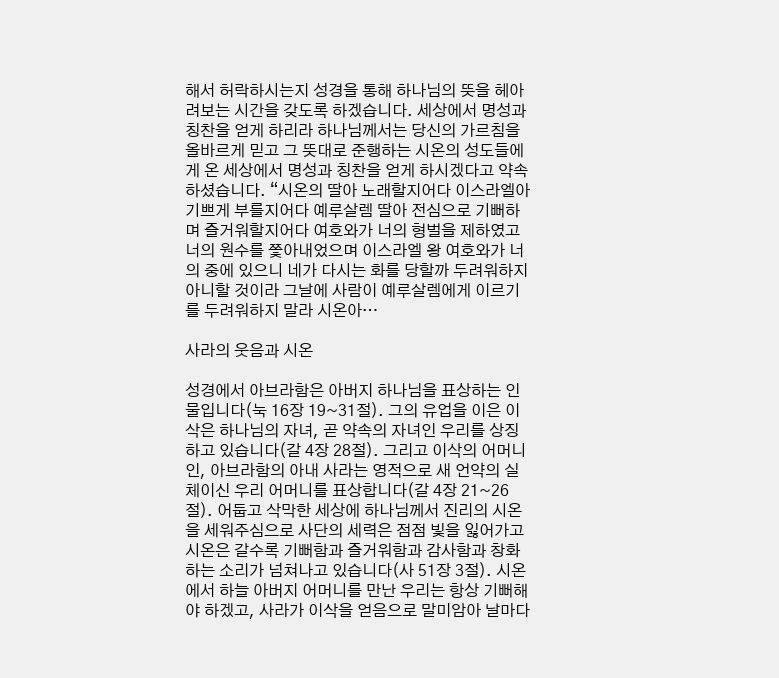해서 허락하시는지 성경을 통해 하나님의 뜻을 헤아려보는 시간을 갖도록 하겠습니다. 세상에서 명성과 칭찬을 얻게 하리라 하나님께서는 당신의 가르침을 올바르게 믿고 그 뜻대로 준행하는 시온의 성도들에게 온 세상에서 명성과 칭찬을 얻게 하시겠다고 약속하셨습니다. “시온의 딸아 노래할지어다 이스라엘아 기쁘게 부를지어다 예루살렘 딸아 전심으로 기뻐하며 즐거워할지어다 여호와가 너의 형벌을 제하였고 너의 원수를 쫓아내었으며 이스라엘 왕 여호와가 너의 중에 있으니 네가 다시는 화를 당할까 두려워하지 아니할 것이라 그날에 사람이 예루살렘에게 이르기를 두려워하지 말라 시온아…

사라의 웃음과 시온

성경에서 아브라함은 아버지 하나님을 표상하는 인물입니다(눅 16장 19~31절). 그의 유업을 이은 이삭은 하나님의 자녀, 곧 약속의 자녀인 우리를 상징하고 있습니다(갈 4장 28절). 그리고 이삭의 어머니인, 아브라함의 아내 사라는 영적으로 새 언약의 실체이신 우리 어머니를 표상합니다(갈 4장 21~26절). 어둡고 삭막한 세상에 하나님께서 진리의 시온을 세워주심으로 사단의 세력은 점점 빛을 잃어가고 시온은 갈수록 기뻐함과 즐거워함과 감사함과 창화하는 소리가 넘쳐나고 있습니다(사 51장 3절). 시온에서 하늘 아버지 어머니를 만난 우리는 항상 기뻐해야 하겠고, 사라가 이삭을 얻음으로 말미암아 날마다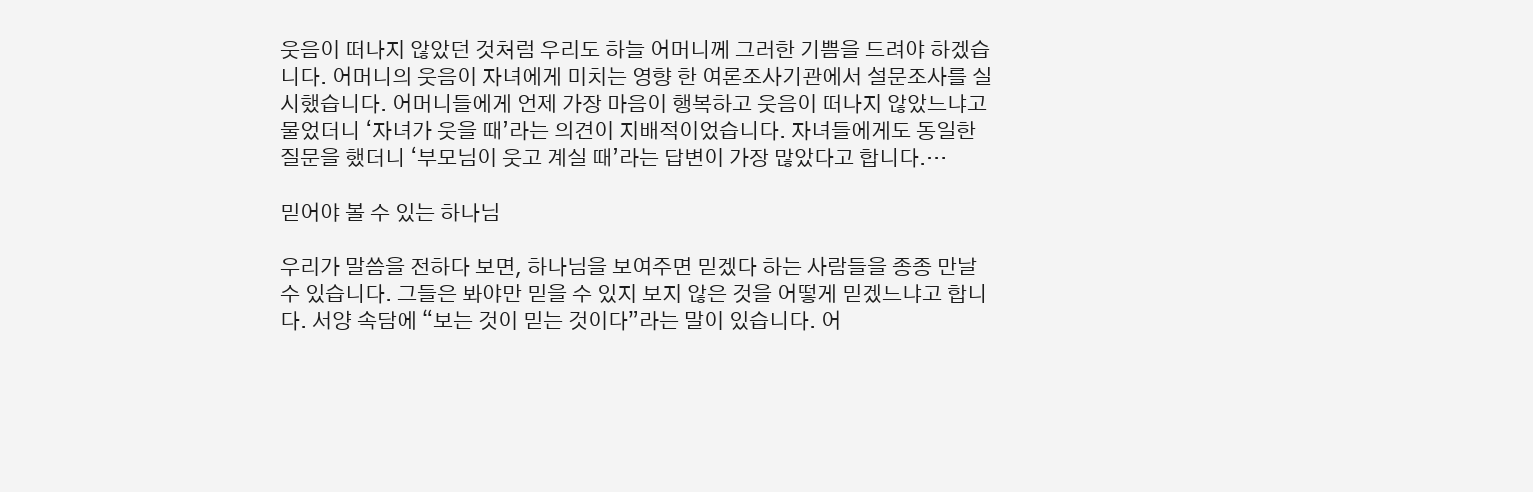웃음이 떠나지 않았던 것처럼 우리도 하늘 어머니께 그러한 기쁨을 드려야 하겠습니다. 어머니의 웃음이 자녀에게 미치는 영향 한 여론조사기관에서 설문조사를 실시했습니다. 어머니들에게 언제 가장 마음이 행복하고 웃음이 떠나지 않았느냐고 물었더니 ‘자녀가 웃을 때’라는 의견이 지배적이었습니다. 자녀들에게도 동일한 질문을 했더니 ‘부모님이 웃고 계실 때’라는 답변이 가장 많았다고 합니다.…

믿어야 볼 수 있는 하나님

우리가 말씀을 전하다 보면, 하나님을 보여주면 믿겠다 하는 사람들을 종종 만날 수 있습니다. 그들은 봐야만 믿을 수 있지 보지 않은 것을 어떻게 믿겠느냐고 합니다. 서양 속담에 “보는 것이 믿는 것이다”라는 말이 있습니다. 어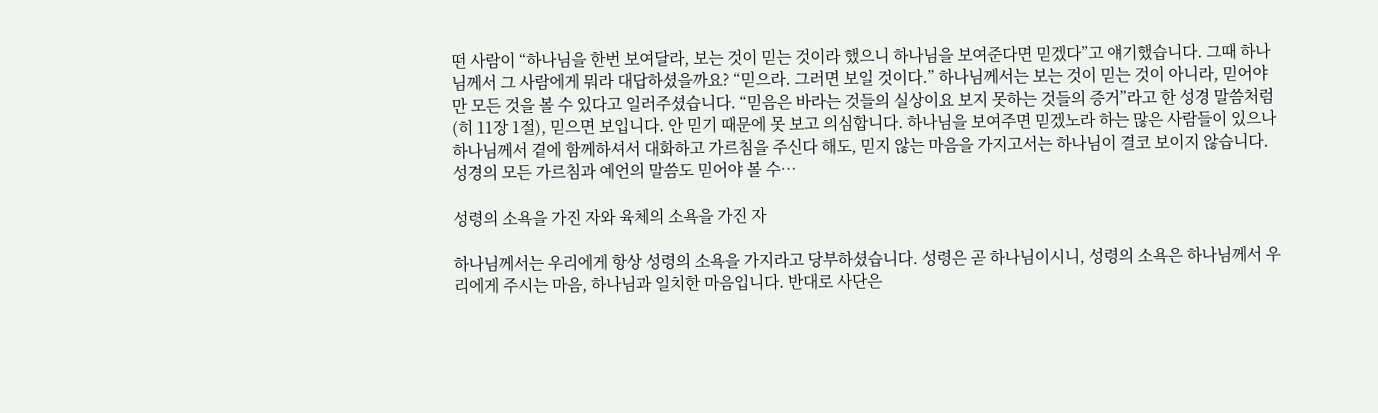떤 사람이 “하나님을 한번 보여달라, 보는 것이 믿는 것이라 했으니 하나님을 보여준다면 믿겠다”고 얘기했습니다. 그때 하나님께서 그 사람에게 뭐라 대답하셨을까요? “믿으라. 그러면 보일 것이다.” 하나님께서는 보는 것이 믿는 것이 아니라, 믿어야만 모든 것을 볼 수 있다고 일러주셨습니다. “믿음은 바라는 것들의 실상이요 보지 못하는 것들의 증거”라고 한 성경 말씀처럼(히 11장 1절), 믿으면 보입니다. 안 믿기 때문에 못 보고 의심합니다. 하나님을 보여주면 믿겠노라 하는 많은 사람들이 있으나 하나님께서 곁에 함께하셔서 대화하고 가르침을 주신다 해도, 믿지 않는 마음을 가지고서는 하나님이 결코 보이지 않습니다. 성경의 모든 가르침과 예언의 말씀도 믿어야 볼 수…

성령의 소욕을 가진 자와 육체의 소욕을 가진 자

하나님께서는 우리에게 항상 성령의 소욕을 가지라고 당부하셨습니다. 성령은 곧 하나님이시니, 성령의 소욕은 하나님께서 우리에게 주시는 마음, 하나님과 일치한 마음입니다. 반대로 사단은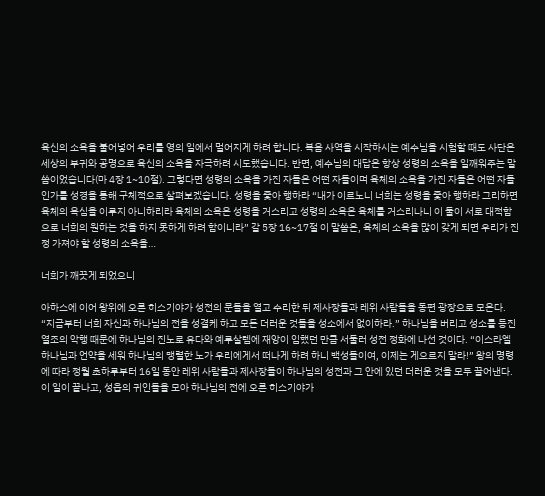육신의 소욕을 불어넣어 우리를 영의 일에서 멀어지게 하려 합니다. 복음 사역을 시작하시는 예수님을 시험할 때도 사단은 세상의 부귀와 공명으로 육신의 소욕을 자극하려 시도했습니다. 반면, 예수님의 대답은 항상 성령의 소욕을 일깨워주는 말씀이었습니다(마 4장 1~10절). 그렇다면 성령의 소욕을 가진 자들은 어떤 자들이며 육체의 소욕을 가진 자들은 어떤 자들인가를 성경을 통해 구체적으로 살펴보겠습니다. 성령을 좇아 행하라 “내가 이르노니 너희는 성령을 좇아 행하라 그리하면 육체의 욕심을 이루지 아니하리라 육체의 소욕은 성령을 거스리고 성령의 소욕은 육체를 거스리나니 이 둘이 서로 대적함으로 너희의 원하는 것을 하지 못하게 하려 함이니라” 갈 5장 16~17절 이 말씀은, 육체의 소욕을 많이 갖게 되면 우리가 진정 가져야 할 성령의 소욕을…

너희가 깨끗게 되었으니

아하스에 이어 왕위에 오른 히스기야가 성전의 문들을 열고 수리한 뒤 제사장들과 레위 사람들을 동편 광장으로 모은다. “지금부터 너희 자신과 하나님의 전을 성결케 하고 모든 더러운 것들을 성소에서 없이하라.” 하나님을 버리고 성소를 등진 열조의 악행 때문에 하나님의 진노로 유다와 예루살렘에 재앙이 임했던 만큼 서둘러 성전 정화에 나선 것이다. “이스라엘 하나님과 언약을 세워 하나님의 맹렬한 노가 우리에게서 떠나게 하려 하니 백성들이여, 이제는 게으르지 말라!” 왕의 명령에 따라 정월 초하루부터 16일 동안 레위 사람들과 제사장들이 하나님의 성전과 그 안에 있던 더러운 것을 모두 끌어낸다. 이 일이 끝나고, 성읍의 귀인들을 모아 하나님의 전에 오른 히스기야가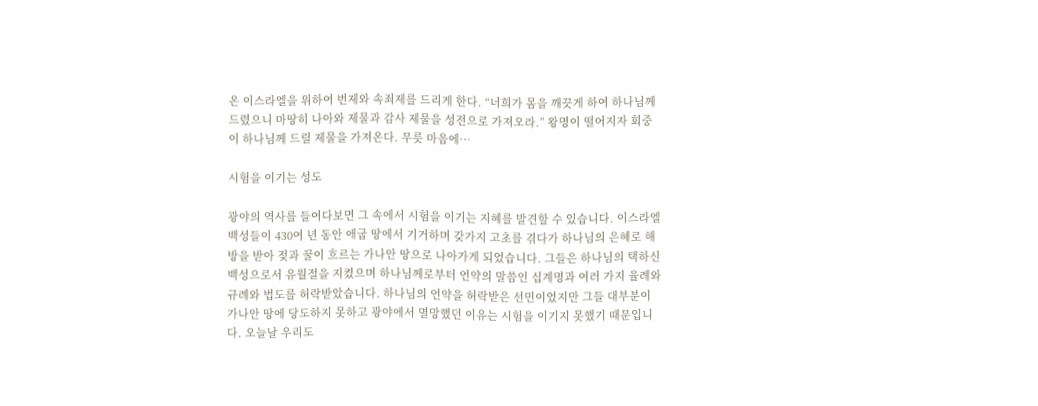온 이스라엘을 위하여 번제와 속죄제를 드리게 한다. “너희가 몸을 깨끗게 하여 하나님께 드렸으니 마땅히 나아와 제물과 감사 제물을 성전으로 가져오라.” 왕명이 떨어지자 회중이 하나님께 드릴 제물을 가져온다. 무릇 마음에…

시험을 이기는 성도

광야의 역사를 들여다보면 그 속에서 시험을 이기는 지혜를 발견할 수 있습니다. 이스라엘 백성들이 430여 년 동안 애굽 땅에서 기거하며 갖가지 고초를 겪다가 하나님의 은혜로 해방을 받아 젖과 꿀이 흐르는 가나안 땅으로 나아가게 되었습니다. 그들은 하나님의 택하신 백성으로서 유월절을 지켰으며 하나님께로부터 언약의 말씀인 십계명과 여러 가지 율례와 규례와 법도를 허락받았습니다. 하나님의 언약을 허락받은 선민이었지만 그들 대부분이 가나안 땅에 당도하지 못하고 광야에서 멸망했던 이유는 시험을 이기지 못했기 때문입니다. 오늘날 우리도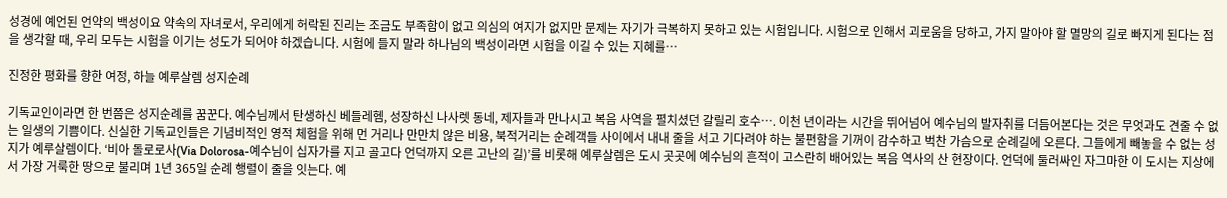성경에 예언된 언약의 백성이요 약속의 자녀로서, 우리에게 허락된 진리는 조금도 부족함이 없고 의심의 여지가 없지만 문제는 자기가 극복하지 못하고 있는 시험입니다. 시험으로 인해서 괴로움을 당하고, 가지 말아야 할 멸망의 길로 빠지게 된다는 점을 생각할 때, 우리 모두는 시험을 이기는 성도가 되어야 하겠습니다. 시험에 들지 말라 하나님의 백성이라면 시험을 이길 수 있는 지혜를…

진정한 평화를 향한 여정, 하늘 예루살렘 성지순례

기독교인이라면 한 번쯤은 성지순례를 꿈꾼다. 예수님께서 탄생하신 베들레헴, 성장하신 나사렛 동네, 제자들과 만나시고 복음 사역을 펼치셨던 갈릴리 호수…. 이천 년이라는 시간을 뛰어넘어 예수님의 발자취를 더듬어본다는 것은 무엇과도 견줄 수 없는 일생의 기쁨이다. 신실한 기독교인들은 기념비적인 영적 체험을 위해 먼 거리나 만만치 않은 비용, 북적거리는 순례객들 사이에서 내내 줄을 서고 기다려야 하는 불편함을 기꺼이 감수하고 벅찬 가슴으로 순례길에 오른다. 그들에게 빼놓을 수 없는 성지가 예루살렘이다. ‘비아 돌로로사(Via Dolorosa-예수님이 십자가를 지고 골고다 언덕까지 오른 고난의 길)’를 비롯해 예루살렘은 도시 곳곳에 예수님의 흔적이 고스란히 배어있는 복음 역사의 산 현장이다. 언덕에 둘러싸인 자그마한 이 도시는 지상에서 가장 거룩한 땅으로 불리며 1년 365일 순례 행렬이 줄을 잇는다. 예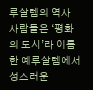루살렘의 역사 사람들은 ‘평화의 도시’라 이름한 예루살렘에서 성스러운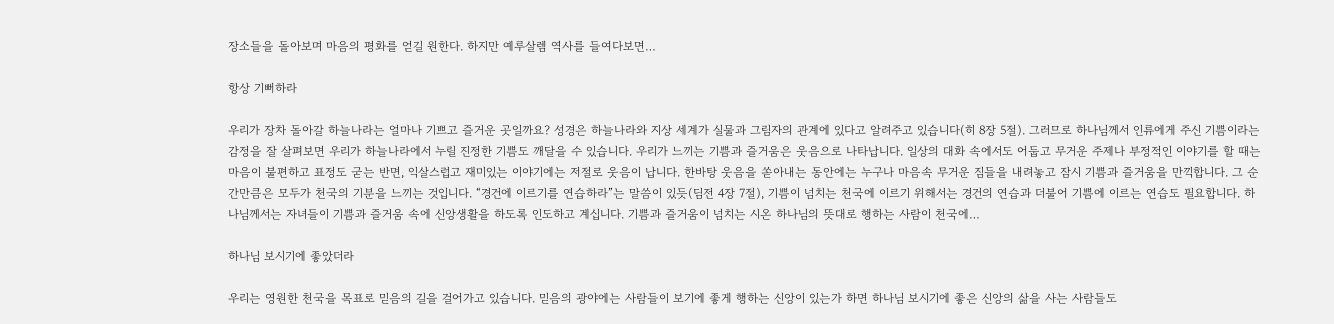장소들을 돌아보며 마음의 평화를 얻길 원한다. 하지만 예루살렘 역사를 들여다보면…

항상 기뻐하라

우리가 장차 돌아갈 하늘나라는 얼마나 기쁘고 즐거운 곳일까요? 성경은 하늘나라와 지상 세계가 실물과 그림자의 관계에 있다고 알려주고 있습니다(히 8장 5절). 그러므로 하나님께서 인류에게 주신 기쁨이라는 감정을 잘 살펴보면 우리가 하늘나라에서 누릴 진정한 기쁨도 깨달을 수 있습니다. 우리가 느끼는 기쁨과 즐거움은 웃음으로 나타납니다. 일상의 대화 속에서도 어둡고 무거운 주제나 부정적인 이야기를 할 때는 마음이 불편하고 표정도 굳는 반면, 익살스럽고 재미있는 이야기에는 저절로 웃음이 납니다. 한바탕 웃음을 쏟아내는 동안에는 누구나 마음속 무거운 짐들을 내려놓고 잠시 기쁨과 즐거움을 만끽합니다. 그 순간만큼은 모두가 천국의 기분을 느끼는 것입니다. “경건에 이르기를 연습하라”는 말씀이 있듯(딤전 4장 7절), 기쁨이 넘치는 천국에 이르기 위해서는 경건의 연습과 더불어 기쁨에 이르는 연습도 필요합니다. 하나님께서는 자녀들이 기쁨과 즐거움 속에 신앙생활을 하도록 인도하고 계십니다. 기쁨과 즐거움이 넘치는 시온 하나님의 뜻대로 행하는 사람이 천국에…

하나님 보시기에 좋았더라

우리는 영원한 천국을 목표로 믿음의 길을 걸어가고 있습니다. 믿음의 광야에는 사람들이 보기에 좋게 행하는 신앙이 있는가 하면 하나님 보시기에 좋은 신앙의 삶을 사는 사람들도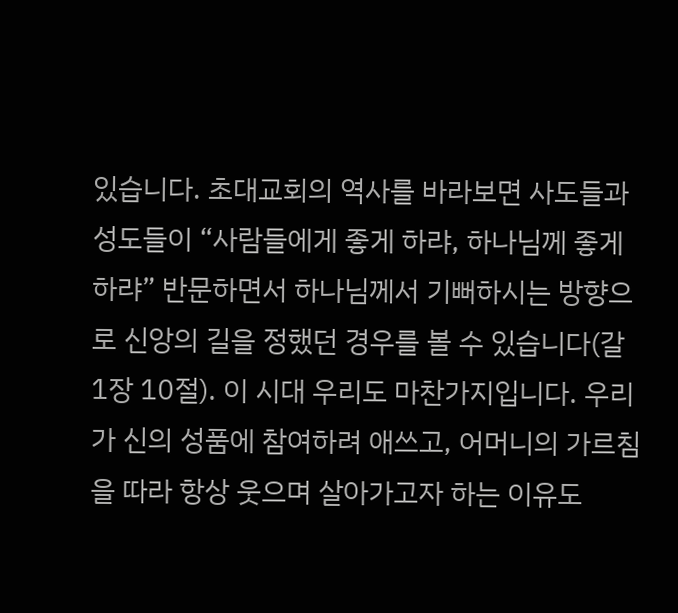있습니다. 초대교회의 역사를 바라보면 사도들과 성도들이 “사람들에게 좋게 하랴, 하나님께 좋게 하랴” 반문하면서 하나님께서 기뻐하시는 방향으로 신앙의 길을 정했던 경우를 볼 수 있습니다(갈 1장 10절). 이 시대 우리도 마찬가지입니다. 우리가 신의 성품에 참여하려 애쓰고, 어머니의 가르침을 따라 항상 웃으며 살아가고자 하는 이유도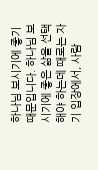하나님 보시기에 좋기 때문입니다. 하나님 보시기에 좋은 삶을 선택해야 하는데 때로는 자기 입장에서, 사람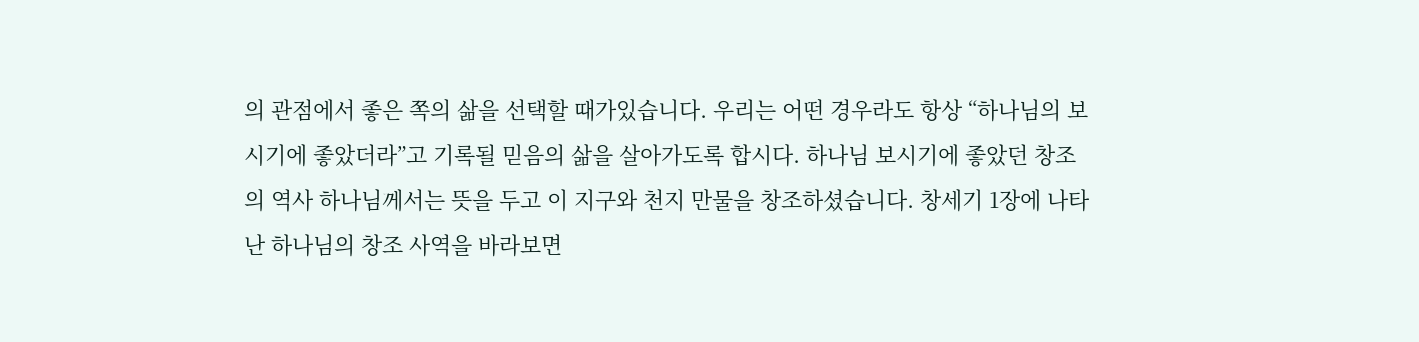의 관점에서 좋은 쪽의 삶을 선택할 때가있습니다. 우리는 어떤 경우라도 항상 “하나님의 보시기에 좋았더라”고 기록될 믿음의 삶을 살아가도록 합시다. 하나님 보시기에 좋았던 창조의 역사 하나님께서는 뜻을 두고 이 지구와 천지 만물을 창조하셨습니다. 창세기 1장에 나타난 하나님의 창조 사역을 바라보면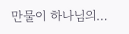만물이 하나님의…